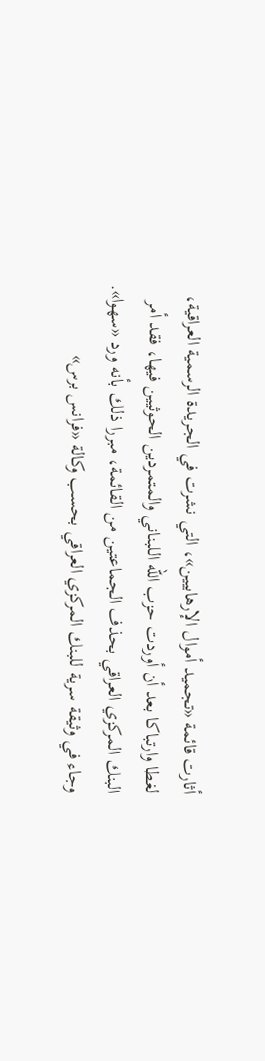أثارت قائمة «تجميد أموال الإرهابيين»، التي نشرت في الجريدة الرسمية العراقية، لغطا وارتباكا بعد أن أوردت حزب الله اللبناني والمتمردين الحوثيين فيها، فقد أمر البنك المركزي العراقي بحذف الجماعتين من القائمة، مبررا ذلك بأنه ورد «سهوا».
وجاء في وثيقة سرية للبنك المركزي العراقي بحسب وكالة «فرانس برس»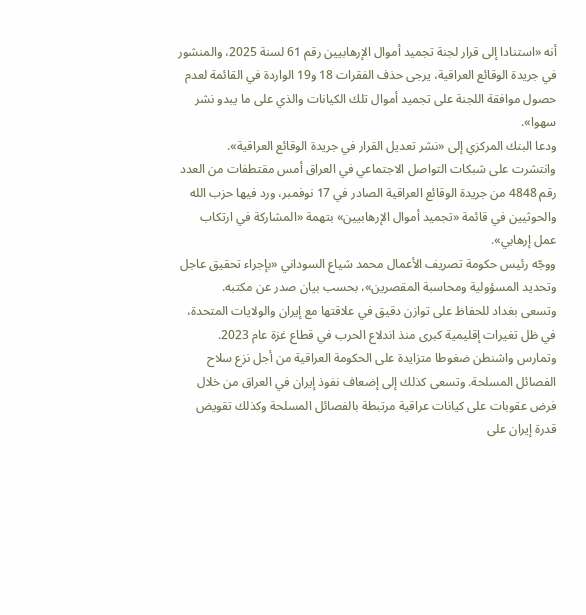أنه «استنادا إلى قرار لجنة تجميد أموال الإرهابيين رقم 61 لسنة 2025، والمنشور في جريدة الوقائع العراقية، يرجى حذف الفقرات 18 و19 الواردة في القائمة لعدم حصول موافقة اللجنة على تجميد أموال تلك الكيانات والذي على ما يبدو نشر سهوا».
ودعا البنك المركزي إلى «نشر تعديل القرار في جريدة الوقائع العراقية».
وانتشرت على شبكات التواصل الاجتماعي في العراق أمس مقتطفات من العدد رقم 4848 من جريدة الوقائع العراقية الصادر في 17 نوفمبر، ورد فيها حزب الله والحوثيين في قائمة «تجميد أموال الإرهابيين» بتهمة «المشاركة في ارتكاب عمل إرهابي».
ووجّه رئيس حكومة تصريف الأعمال محمد شياع السوداني «بإجراء تحقيق عاجل وتحديد المسؤولية ومحاسبة المقصرين»، بحسب بيان صدر عن مكتبه.
وتسعى بغداد للحفاظ على توازن دقيق في علاقتها مع إيران والولايات المتحدة، في ظل تغيرات إقليمية كبرى منذ اندلاع الحرب في قطاع غزة عام 2023.
وتمارس واشنطن ضغوطا متزايدة على الحكومة العراقية من أجل نزع سلاح الفصائل المسلحة. وتسعى كذلك إلى إضعاف نفوذ إيران في العراق من خلال فرض عقوبات على كيانات عراقية مرتبطة بالفصائل المسلحة وكذلك تقويض قدرة إيران على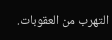التهرب من العقوبات.